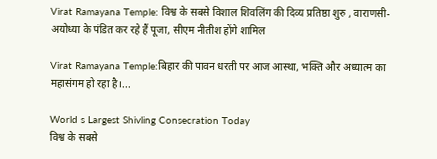Virat Ramayana Temple: विश्व के सबसे विशाल शिवलिंग की दिव्य प्रतिष्ठा शुरु , वाराणसी-अयोध्या के पंडित कर रहे हैं पूजा, सीएम नीतीश होंगे शामिल

Virat Ramayana Temple:बिहार की पावन धरती पर आज आस्था, भक्ति और अध्यात्म का महासंगम हो रहा है।...

World s Largest Shivling Consecration Today
विश्व के सबसे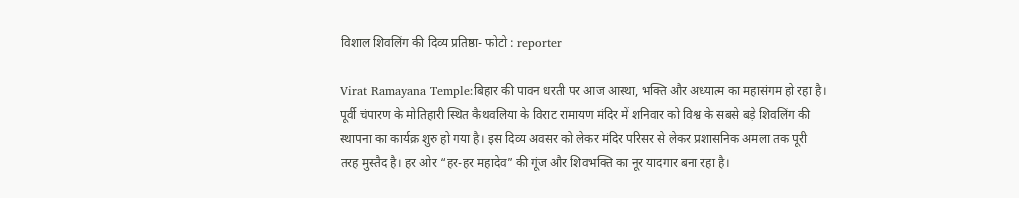विशाल शिवलिंग की दिव्य प्रतिष्ठा- फोटो : reporter

Virat Ramayana Temple:बिहार की पावन धरती पर आज आस्था, भक्ति और अध्यात्म का महासंगम हो रहा है। पूर्वी चंपारण के मोतिहारी स्थित कैथवलिया के विराट रामायण मंदिर में शनिवार को विश्व के सबसे बड़े शिवलिंग की स्थापना का कार्यक्र शुरु हो गया है। इस दिव्य अवसर को लेकर मंदिर परिसर से लेकर प्रशासनिक अमला तक पूरी तरह मुस्तैद है। हर ओर “हर-हर महादेव” की गूंज और शिवभक्ति का नूर यादगार बना रहा है।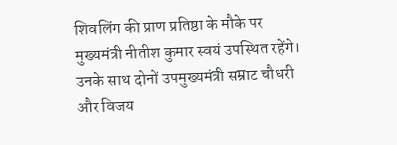शिवलिंग की प्राण प्रतिष्ठा के मौके पर मुख्यमंत्री नीतीश कुमार स्वयं उपस्थित रहेंगे। उनके साथ दोनों उपमुख्यमंत्री सम्राट चौधरी और विजय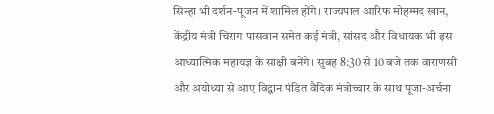सिन्हा भी दर्शन-पूजन में शामिल होंगे। राज्यपाल आरिफ मोहम्मद खान, केंद्रीय मंत्री चिराग पासवान समेत कई मंत्री, सांसद और विधायक भी इस आध्यात्मिक महायज्ञ के साक्षी बनेंगे। सुबह 8:30 से 10 बजे तक वाराणसी और अयोध्या से आए विद्वान पंडित वैदिक मंत्रोच्चार के साथ पूजा-अर्चना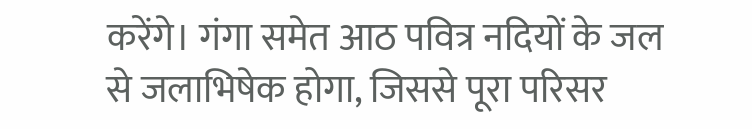करेंगे। गंगा समेत आठ पवित्र नदियों के जल से जलाभिषेक होगा, जिससे पूरा परिसर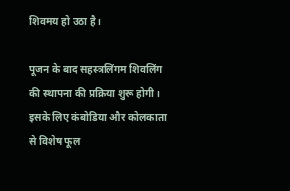शिवमय हो उठा है।

पूजन के बाद सहस्त्रलिंगम शिवलिंग की स्थापना की प्रक्रिया शुरू होगी। इसके लिए कंबोडिया और कोलकाता से विशेष फूल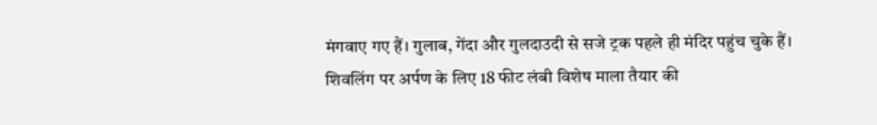मंगवाए गए हैं। गुलाब, गेंदा और गुलदाउदी से सजे ट्रक पहले ही मंदिर पहुंच चुके हैं। शिवलिंग पर अर्पण के लिए 18 फीट लंबी विशेष माला तैयार की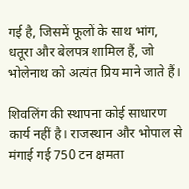गई है, जिसमें फूलों के साथ भांग, धतूरा और बेलपत्र शामिल हैं, जो भोलेनाथ को अत्यंत प्रिय माने जाते हैं।

शिवलिंग की स्थापना कोई साधारण कार्य नहीं है। राजस्थान और भोपाल से मंगाई गई 750 टन क्षमता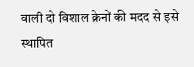वाली दो विशाल क्रेनों की मदद से इसे स्थापित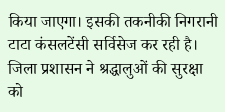किया जाएगा। इसकी तकनीकी निगरानी टाटा कंसलटेंसी सर्विसेज कर रही है। जिला प्रशासन ने श्रद्धालुओं की सुरक्षा को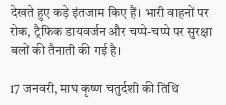देखते हुए कड़े इंतजाम किए हैं। भारी वाहनों पर रोक, ट्रैफिक डायवर्जन और चप्पे-चप्पे पर सुरक्षा बलों की तैनाती की गई है।

17 जनवरी, माघ कृष्ण चतुर्दशी की तिथि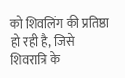को शिवलिंग की प्रतिष्ठा हो रही है, जिसे शिवरात्रि के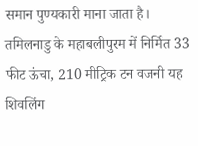समान पुण्यकारी माना जाता है। तमिलनाडु के महाबलीपुरम में निर्मित 33 फीट ऊंचा, 210 मीट्रिक टन वजनी यह शिवलिंग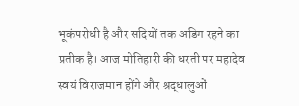भूकंपरोधी है और सदियों तक अडिग रहने का प्रतीक है। आज मोतिहारी की धरती पर महादेव स्वयं विराजमान होंगे और श्रद्धालुओं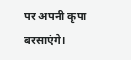पर अपनी कृपा बरसाएंगे।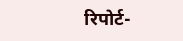रिपोर्ट-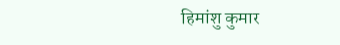हिमांशु कुमार